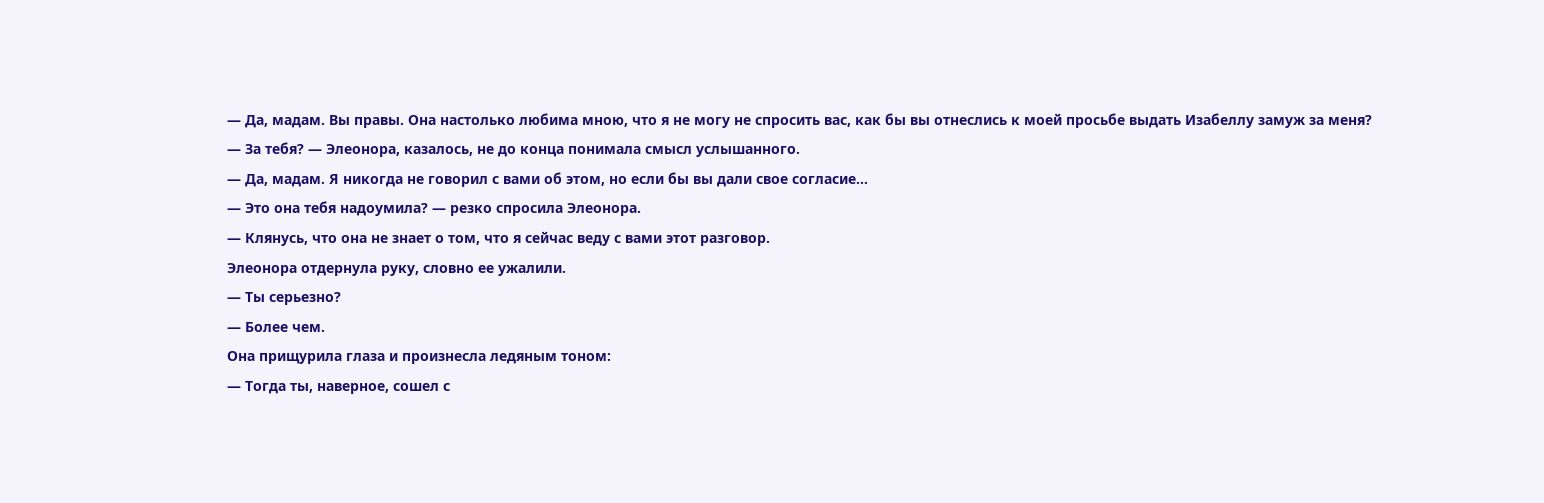— Да, мадам. Вы правы. Она настолько любима мною, что я не могу не спросить вас, как бы вы отнеслись к моей просьбе выдать Изабеллу замуж за меня?
— За тебя? — Элеонора, казалось, не до конца понимала смысл услышанного.
— Да, мадам. Я никогда не говорил с вами об этом, но если бы вы дали свое согласие…
— Это она тебя надоумила? — резко спросила Элеонора.
— Клянусь, что она не знает о том, что я сейчас веду с вами этот разговор.
Элеонора отдернула руку, словно ее ужалили.
— Ты серьезно?
— Более чем.
Она прищурила глаза и произнесла ледяным тоном:
— Тогда ты, наверное, сошел с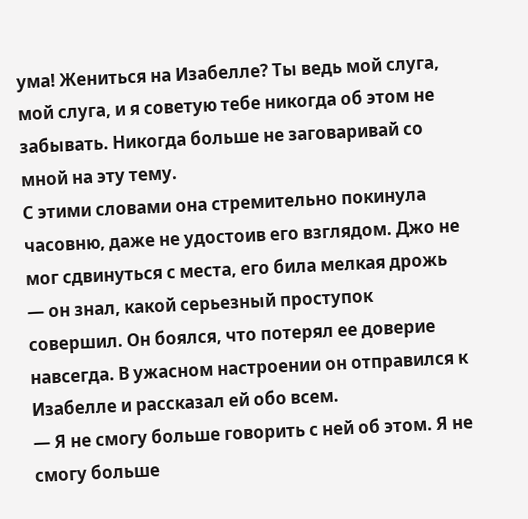ума! Жениться на Изабелле? Ты ведь мой слуга, мой слуга, и я советую тебе никогда об этом не забывать. Никогда больше не заговаривай со мной на эту тему.
С этими словами она стремительно покинула часовню, даже не удостоив его взглядом. Джо не мог сдвинуться с места, его била мелкая дрожь — он знал, какой серьезный проступок совершил. Он боялся, что потерял ее доверие навсегда. В ужасном настроении он отправился к Изабелле и рассказал ей обо всем.
— Я не смогу больше говорить с ней об этом. Я не смогу больше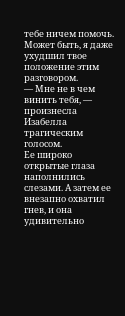тебе ничем помочь. Может быть, я даже ухудшил твое положение этим разговором.
— Мне не в чем винить тебя, — произнесла Изабелла трагическим голосом.
Ее широко открытые глаза наполнились слезами. А затем ее внезапно охватил гнев, и она удивительно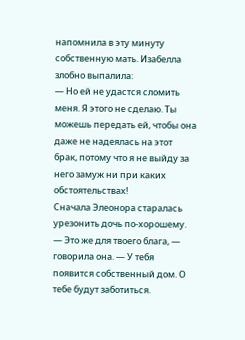напомнила в эту минуту собственную мать. Изабелла злобно выпалила:
— Но ей не удастся сломить меня. Я этого не сделаю. Ты можешь передать ей, чтобы она даже не надеялась на этот брак, потому что я не выйду за него замуж ни при каких обстоятельствах!
Сначала Элеонора старалась урезонить дочь по-хорошему.
— Это же для твоего блага, — говорила она. — У тебя появится собственный дом. О тебе будут заботиться.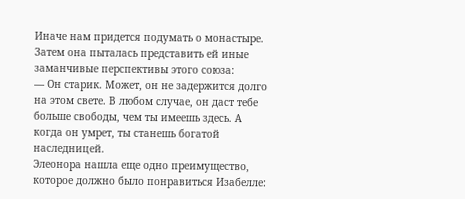Иначе нам придется подумать о монастыре.
Затем она пыталась представить ей иные заманчивые перспективы этого союза:
— Он старик. Может, он не задержится долго на этом свете. В любом случае, он даст тебе больше свободы, чем ты имеешь здесь. А когда он умрет, ты станешь богатой наследницей.
Элеонора нашла еще одно преимущество, которое должно было понравиться Изабелле: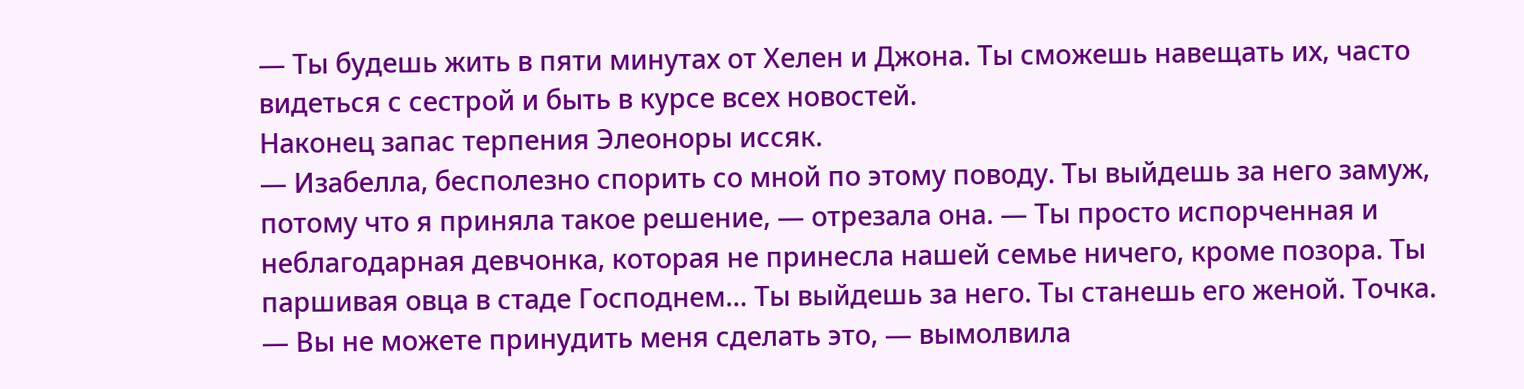— Ты будешь жить в пяти минутах от Хелен и Джона. Ты сможешь навещать их, часто видеться с сестрой и быть в курсе всех новостей.
Наконец запас терпения Элеоноры иссяк.
— Изабелла, бесполезно спорить со мной по этому поводу. Ты выйдешь за него замуж, потому что я приняла такое решение, — отрезала она. — Ты просто испорченная и неблагодарная девчонка, которая не принесла нашей семье ничего, кроме позора. Ты паршивая овца в стаде Господнем… Ты выйдешь за него. Ты станешь его женой. Точка.
— Вы не можете принудить меня сделать это, — вымолвила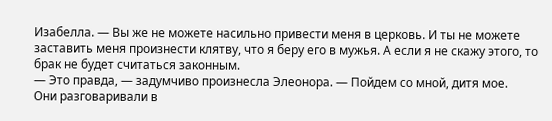Изабелла. — Вы же не можете насильно привести меня в церковь. И ты не можете заставить меня произнести клятву, что я беру его в мужья. А если я не скажу этого, то брак не будет считаться законным.
— Это правда, — задумчиво произнесла Элеонора. — Пойдем со мной, дитя мое.
Они разговаривали в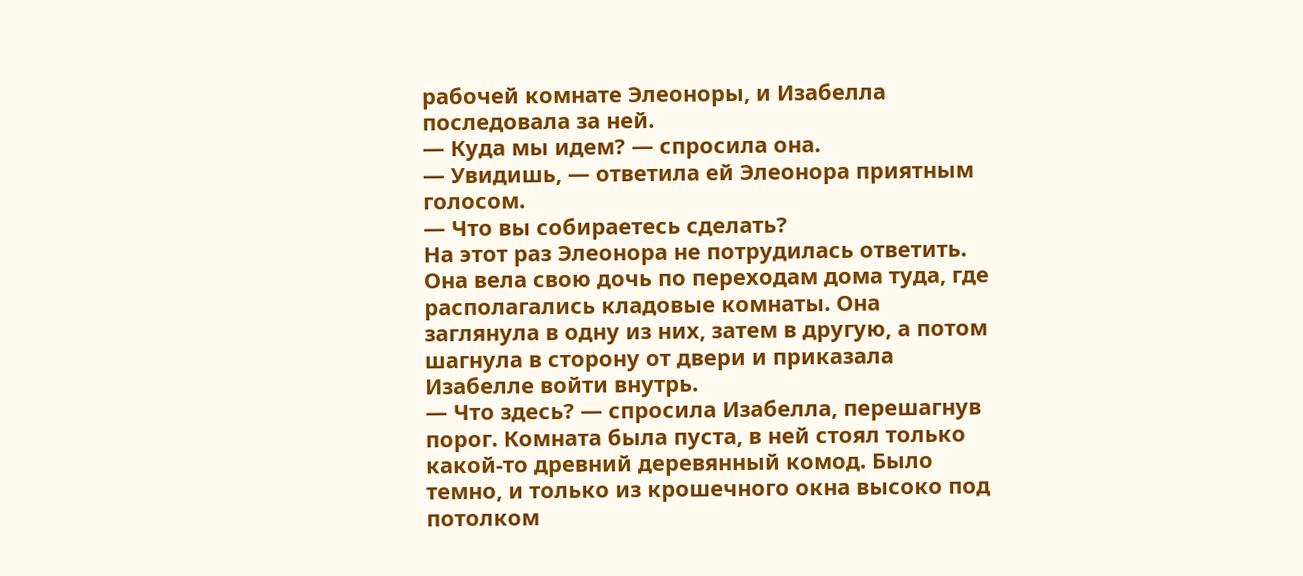рабочей комнате Элеоноры, и Изабелла последовала за ней.
— Куда мы идем? — спросила она.
— Увидишь, — ответила ей Элеонора приятным голосом.
— Что вы собираетесь сделать?
На этот раз Элеонора не потрудилась ответить. Она вела свою дочь по переходам дома туда, где располагались кладовые комнаты. Она заглянула в одну из них, затем в другую, а потом шагнула в сторону от двери и приказала Изабелле войти внутрь.
— Что здесь? — спросила Изабелла, перешагнув порог. Комната была пуста, в ней стоял только какой-то древний деревянный комод. Было темно, и только из крошечного окна высоко под потолком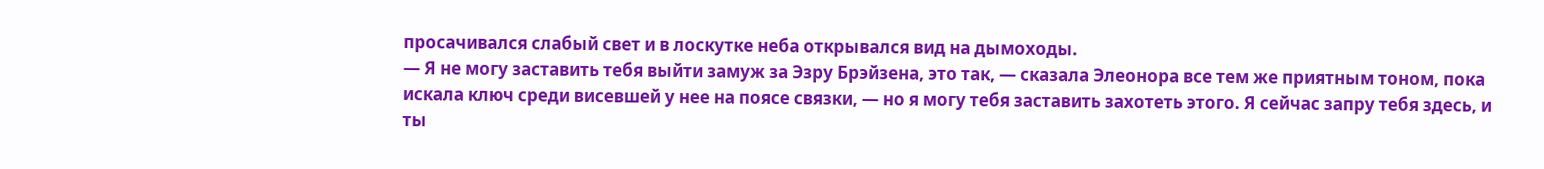просачивался слабый свет и в лоскутке неба открывался вид на дымоходы.
— Я не могу заставить тебя выйти замуж за Эзру Брэйзена, это так, — сказала Элеонора все тем же приятным тоном, пока искала ключ среди висевшей у нее на поясе связки, — но я могу тебя заставить захотеть этого. Я сейчас запру тебя здесь, и ты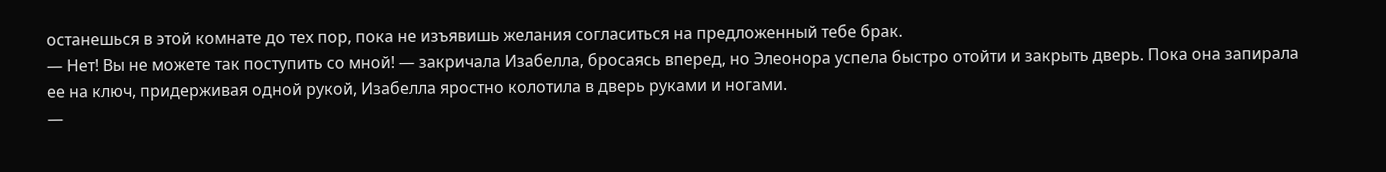останешься в этой комнате до тех пор, пока не изъявишь желания согласиться на предложенный тебе брак.
— Нет! Вы не можете так поступить со мной! — закричала Изабелла, бросаясь вперед, но Элеонора успела быстро отойти и закрыть дверь. Пока она запирала ее на ключ, придерживая одной рукой, Изабелла яростно колотила в дверь руками и ногами.
—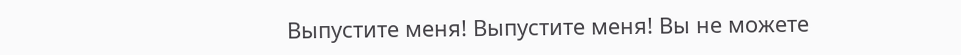Выпустите меня! Выпустите меня! Вы не можете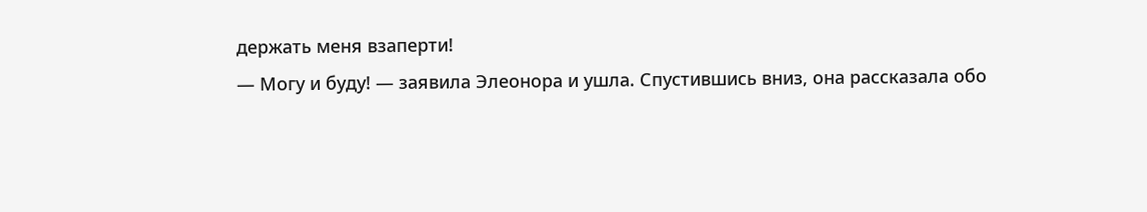держать меня взаперти!
— Могу и буду! — заявила Элеонора и ушла. Спустившись вниз, она рассказала обо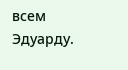всем Эдуарду.